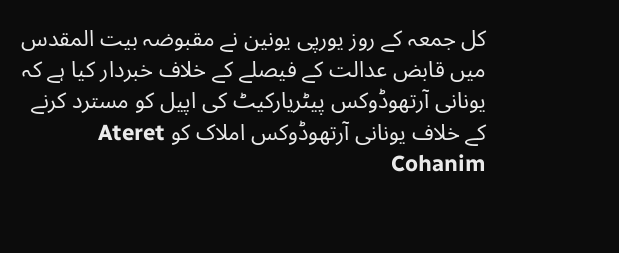کل جمعہ کے روز یورپی یونین نے مقبوضہ بیت المقدس میں قابض عدالت کے فیصلے کے خلاف خبردار کیا ہے کہ یونانی آرتھوڈوکس پیٹریارکیٹ کی اپیل کو مسترد کرنے کے خلاف یونانی آرتھوڈوکس املاک کو Ateret Cohanim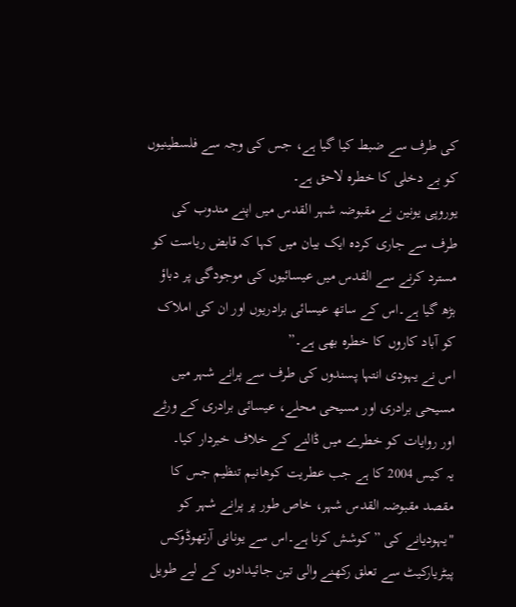کی طرف سے ضبط کیا گیا ہے، جس کی وجہ سے فلسطینیوں کو بے دخلی کا خطرہ لاحق ہے۔
یوروپی یونین نے مقبوضہ شہر القدس میں اپنے مندوب کی طرف سے جاری کردہ ایک بیان میں کہا کہ قابض ریاست کو مسترد کرنے سے القدس میں عیسائیوں کی موجودگی پر دباؤ بڑھ گیا ہے۔اس کے ساتھ عیسائی برادریوں اور ان کی املاک کو آباد کاروں کا خطرہ بھی ہے۔”
اس نے یہودی انتہا پسندوں کی طرف سے پرانے شہر میں مسیحی برادری اور مسیحی محلے، عیسائی برادری کے ورثے اور روایات کو خطرے میں ڈالنے کے خلاف خبردار کیا۔
یہ کیس 2004 کا ہے جب عطریت کوھانیم تنظیم جس کا مقصد مقبوضہ القدس شہر، خاص طور پر پرانے شہر کو "یہودیانے کی ” کوشش کرنا ہے۔اس سے یونانی آرتھوڈوکس پیٹریارکیٹ سے تعلق رکھنے والی تین جائیدادوں کے لیے طویل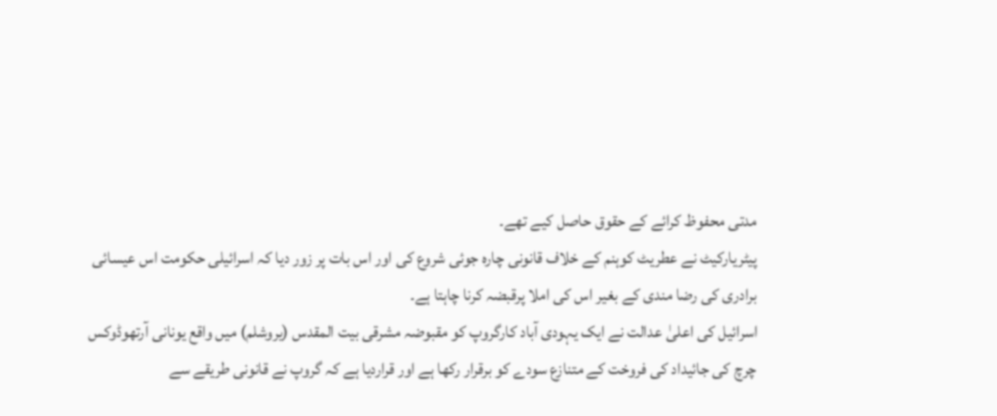مدتی محفوظ کرائے کے حقوق حاصل کیے تھے۔
پیٹریارکیٹ نے عطریٹ کوہنم کے خلاف قانونی چارہ جوئی شروع کی اور اس بات پر زور دیا کہ اسرائیلی حکومت اس عیسائی برادری کی رضا مندی کے بغیر اس کی املا پرقبضہ کرنا چاہتا ہے۔
اسرائیل کی اعلیٰ عدالت نے ایک یہودی آباد کارگروپ کو مقبوضہ مشرقی بیت المقدس (یروشلم) میں واقع یونانی آرتھوڈوکس چرچ کی جائیداد کی فروخت کے متنازع سودے کو برقرار رکھا ہے اور قراردیا ہے کہ گروپ نے قانونی طریقے سے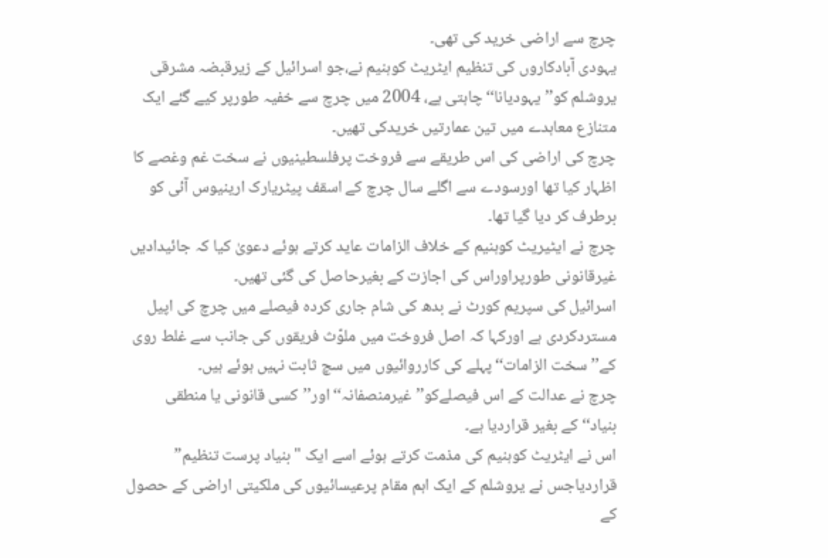چرچ سے اراضی خرید کی تھی۔
یہودی آبادکاروں کی تنظیم ایٹریٹ کوہنیم نے،جو اسرائیل کے زیرقبضہ مشرقی یروشلم کو’’یہودیانا‘‘چاہتی ہے، 2004 میں چرچ سے خفیہ طورپر کیے گئے ایک متنازع معاہدے میں تین عمارتیں خریدکی تھیں۔
چرچ کی اراضی کی اس طریقے سے فروخت پرفلسطینیوں نے سخت غم وغصے کا اظہار کیا تھا اورسودے سے اگلے سال چرچ کے اسقف پیٹریارک ارینیوس آئی کو برطرف کر دیا گیا تھا۔
چرچ نے ایٹیریٹ کوہنیم کے خلاف الزامات عاید کرتے ہوئے دعویٰ کیا کہ جائیدادیں غیرقانونی طورپراوراس کی اجازت کے بغیرحاصل کی گئی تھیں۔
اسرائیل کی سپریم کورٹ نے بدھ کی شام جاری کردہ فیصلے میں چرچ کی اپیل مستردکردی ہے اورکہا کہ اصل فروخت میں ملوّث فریقوں کی جانب سے غلط روی کے’’سخت الزامات‘‘پہلے کی کارروائیوں میں سچ ثابت نہیں ہوئے ہیں۔
چرچ نے عدالت کے اس فیصلےکو’’غیرمنصفانہ‘‘اور’’کسی قانونی یا منطقی بنیاد‘‘کے بغیر قراردیا ہے۔
اس نے ایٹریٹ کوہنیم کی مذمت کرتے ہوئے اسے ایک "بنیاد پرست تنظیم” قراردیاجس نے یروشلم کے ایک اہم مقام پرعیسائیوں کی ملکیتی اراضی کے حصول کے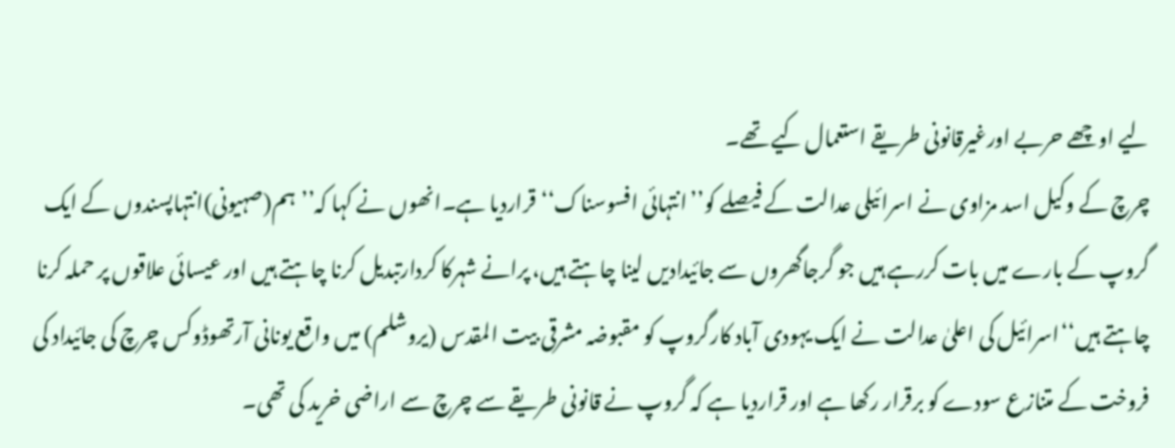لیے اوچھے حربے اورغیرقانونی طریقے استعمال کیے تھے۔
چرچ کے وکیل اسد مزاوی نے اسرائیلی عدالت کے فیصلے کو’’انتہائی افسوسناک‘‘قراردیا ہے۔انھوں نے کہا کہ’’ہم(صہیونی)انتہاپسندوں کے ایک گروپ کے بارے میں بات کررہے ہیں جو گرجاگھروں سے جائیدادیں لینا چاہتے ہیں، پرانے شہرکا کردارتبدیل کرنا چاہتے ہیں اور عیسائی علاقوں پر حملہ کرنا چاہتے ہیں‘‘اسرائیل کی اعلیٰ عدالت نے ایک یہودی آباد کارگروپ کو مقبوضہ مشرقی بیت المقدس (یروشلم) میں واقع یونانی آرتھوڈوکس چرچ کی جائیداد کی فروخت کے متنازع سودے کو برقرار رکھا ہے اور قراردیا ہے کہ گروپ نے قانونی طریقے سے چرچ سے اراضی خرید کی تھی۔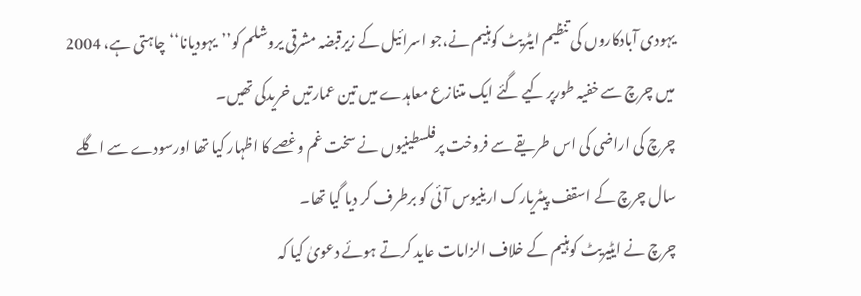یہودی آبادکاروں کی تنظیم ایٹریٹ کوہنیم نے،جو اسرائیل کے زیرقبضہ مشرقی یروشلم کو’’یہودیانا‘‘چاہتی ہے، 2004 میں چرچ سے خفیہ طورپر کیے گئے ایک متنازع معاہدے میں تین عمارتیں خریدکی تھیں۔
چرچ کی اراضی کی اس طریقے سے فروخت پرفلسطینیوں نے سخت غم وغصے کا اظہار کیا تھا اورسودے سے اگلے سال چرچ کے اسقف پیٹریارک ارینیوس آئی کو برطرف کر دیا گیا تھا۔
چرچ نے ایٹیریٹ کوہنیم کے خلاف الزامات عاید کرتے ہوئے دعویٰ کیا کہ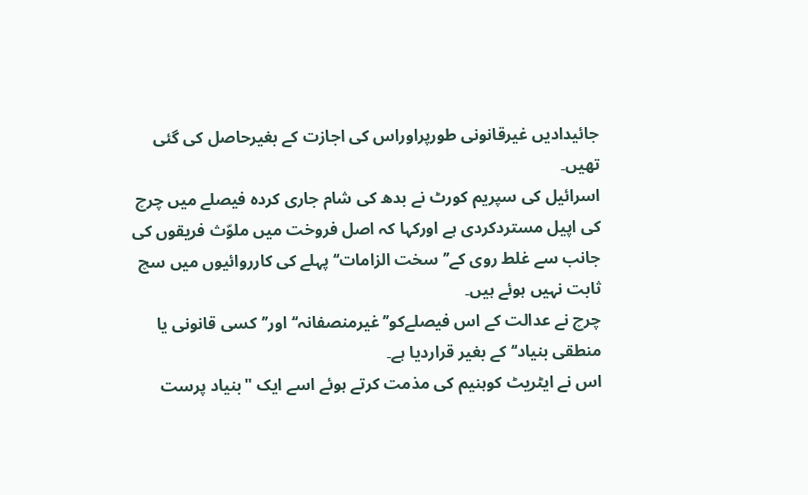جائیدادیں غیرقانونی طورپراوراس کی اجازت کے بغیرحاصل کی گئی تھیں۔
اسرائیل کی سپریم کورٹ نے بدھ کی شام جاری کردہ فیصلے میں چرچ کی اپیل مستردکردی ہے اورکہا کہ اصل فروخت میں ملوّث فریقوں کی جانب سے غلط روی کے’’سخت الزامات‘‘پہلے کی کارروائیوں میں سچ ثابت نہیں ہوئے ہیں۔
چرچ نے عدالت کے اس فیصلےکو’’غیرمنصفانہ‘‘اور’’کسی قانونی یا منطقی بنیاد‘‘کے بغیر قراردیا ہے۔
اس نے ایٹریٹ کوہنیم کی مذمت کرتے ہوئے اسے ایک "بنیاد پرست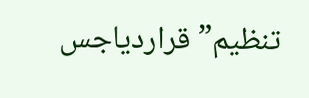تنظیم” قراردیاجس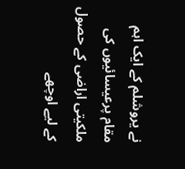نے یروشلم کے ایک اہم مقام پرعیسائیوں کی ملکیتی اراضی کے حصول کے لیے اوچھے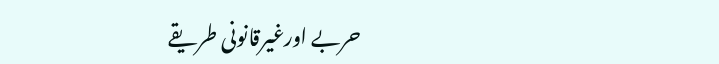حربے اورغیرقانونی طریقے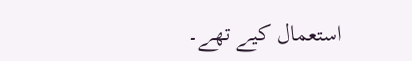استعمال کیے تھے۔